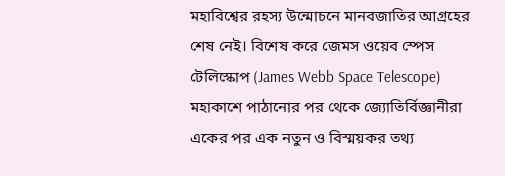মহাবিশ্বের রহস্য উন্মোচনে মানবজাতির আগ্রহের শেষ নেই। বিশেষ করে জেমস ওয়েব স্পেস টেলিস্কোপ (James Webb Space Telescope) মহাকাশে পাঠানোর পর থেকে জ্যোতির্বিজ্ঞানীরা একের পর এক নতুন ও বিস্ময়কর তথ্য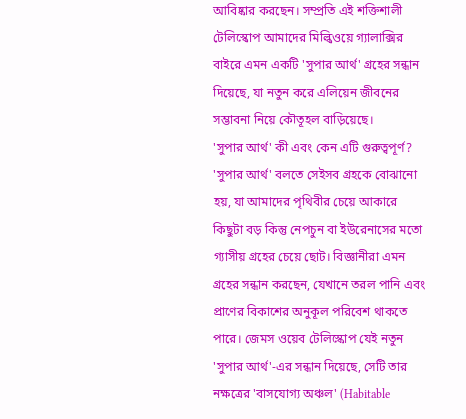আবিষ্কার করছেন। সম্প্রতি এই শক্তিশালী টেলিস্কোপ আমাদের মিল্কিওয়ে গ্যালাক্সির বাইরে এমন একটি 'সুপার আর্থ' গ্রহের সন্ধান দিয়েছে, যা নতুন করে এলিয়েন জীবনের সম্ভাবনা নিয়ে কৌতূহল বাড়িয়েছে।
'সুপার আর্থ' কী এবং কেন এটি গুরুত্বপূর্ণ?
'সুপার আর্থ' বলতে সেইসব গ্রহকে বোঝানো হয়, যা আমাদের পৃথিবীর চেয়ে আকারে কিছুটা বড় কিন্তু নেপচুন বা ইউরেনাসের মতো গ্যাসীয় গ্রহের চেয়ে ছোট। বিজ্ঞানীরা এমন গ্রহের সন্ধান করছেন, যেখানে তরল পানি এবং প্রাণের বিকাশের অনুকূল পরিবেশ থাকতে পারে। জেমস ওয়েব টেলিস্কোপ যেই নতুন 'সুপার আর্থ'-এর সন্ধান দিয়েছে, সেটি তার নক্ষত্রের 'বাসযোগ্য অঞ্চল' (Habitable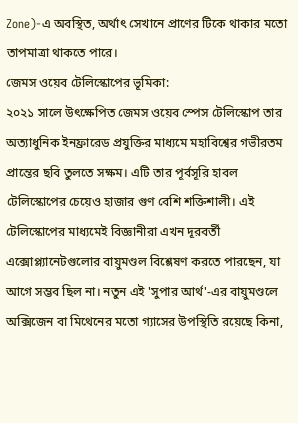Zone)-এ অবস্থিত, অর্থাৎ সেখানে প্রাণের টিকে থাকার মতো তাপমাত্রা থাকতে পারে।
জেমস ওয়েব টেলিস্কোপের ভূমিকা:
২০২১ সালে উৎক্ষেপিত জেমস ওয়েব স্পেস টেলিস্কোপ তার অত্যাধুনিক ইনফ্রারেড প্রযুক্তির মাধ্যমে মহাবিশ্বের গভীরতম প্রান্তের ছবি তুলতে সক্ষম। এটি তার পূর্বসূরি হাবল টেলিস্কোপের চেয়েও হাজার গুণ বেশি শক্তিশালী। এই টেলিস্কোপের মাধ্যমেই বিজ্ঞানীরা এখন দূরবর্তী এক্সোপ্ল্যানেটগুলোর বায়ুমণ্ডল বিশ্লেষণ করতে পারছেন, যা আগে সম্ভব ছিল না। নতুন এই 'সুপার আর্থ'-এর বায়ুমণ্ডলে অক্সিজেন বা মিথেনের মতো গ্যাসের উপস্থিতি রয়েছে কিনা,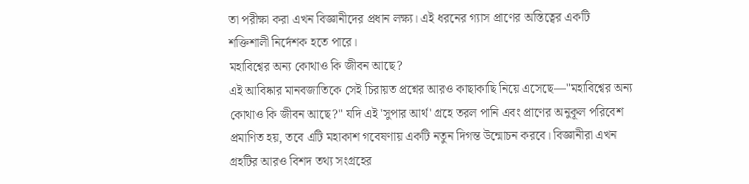তা পরীক্ষা করা এখন বিজ্ঞানীদের প্রধান লক্ষ্য। এই ধরনের গ্যাস প্রাণের অস্তিত্বের একটি শক্তিশালী নির্দেশক হতে পারে।
মহাবিশ্বের অন্য কোথাও কি জীবন আছে?
এই আবিষ্কার মানবজাতিকে সেই চিরায়ত প্রশ্নের আরও কাছাকাছি নিয়ে এসেছে—"মহাবিশ্বের অন্য কোথাও কি জীবন আছে?" যদি এই 'সুপার আর্থ' গ্রহে তরল পানি এবং প্রাণের অনুকূল পরিবেশ প্রমাণিত হয়, তবে এটি মহাকাশ গবেষণায় একটি নতুন দিগন্ত উন্মোচন করবে। বিজ্ঞানীরা এখন গ্রহটির আরও বিশদ তথ্য সংগ্রহের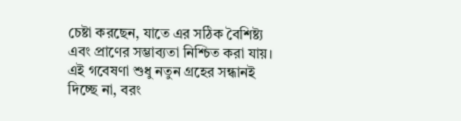চেষ্টা করছেন, যাতে এর সঠিক বৈশিষ্ট্য এবং প্রাণের সম্ভাব্যতা নিশ্চিত করা যায়।
এই গবেষণা শুধু নতুন গ্রহের সন্ধানই দিচ্ছে না, বরং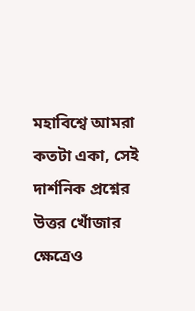মহাবিশ্বে আমরা কতটা একা, সেই দার্শনিক প্রশ্নের উত্তর খোঁজার ক্ষেত্রেও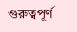গুরুত্বপূর্ণ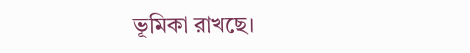ভূমিকা রাখছে।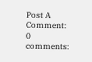Post A Comment:
0 comments: